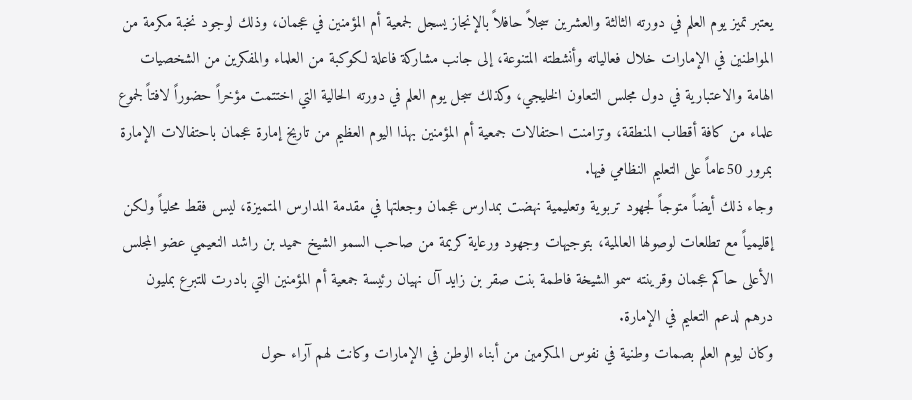يعتبر تميز يوم العلم في دورته الثالثة والعشرين سجلاً حافلاً بالإنجاز يسجل لجمعية أم المؤمنين في عجمان، وذلك لوجود نخبة مكرمة من المواطنين في الإمارات خلال فعالياته وأنشطته المتنوعة، إلى جانب مشاركة فاعلة لكوكبة من العلماء والمفكرين من الشخصيات الهامة والاعتبارية في دول مجلس التعاون الخليجي، وكذلك سجل يوم العلم في دورته الحالية التي اختتمت مؤخراً حضوراً لافتاً لجموع علماء من كافة أقطاب المنطقة، وتزامنت احتفالات جمعية أم المؤمنين بهذا اليوم العظيم من تاريخ إمارة عجمان باحتفالات الإمارة بمرور 50عاماً على التعليم النظامي فيها.
وجاء ذلك أيضاً متوجاً لجهود تربوية وتعليمية نهضت بمدارس عجمان وجعلتها في مقدمة المدارس المتميزة، ليس فقط محلياً ولكن إقليمياً مع تطلعات لوصولها العالمية، بتوجيهات وجهود ورعاية كريمة من صاحب السمو الشيخ حميد بن راشد النعيمي عضو المجلس الأعلى حاكم عجمان وقرينته سمو الشيخة فاطمة بنت صقر بن زايد آل نهيان رئيسة جمعية أم المؤمنين التي بادرت للتبرع بمليون درهم لدعم التعليم في الإمارة.
وكان ليوم العلم بصمات وطنية في نفوس المكرمين من أبناء الوطن في الإمارات وكانت لهم آراء حول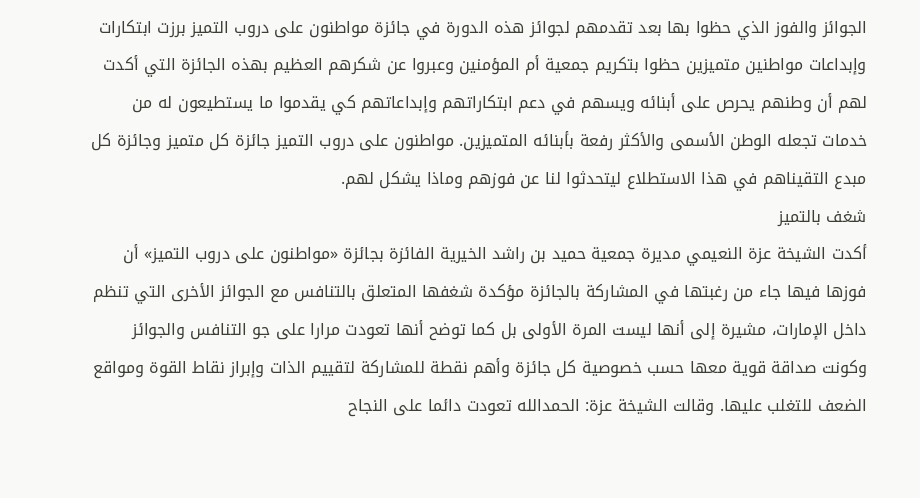الجوائز والفوز الذي حظوا بها بعد تقدمهم لجوائز هذه الدورة في جائزة مواطنون على دروب التميز برزت ابتكارات وإبداعات مواطنين متميزين حظوا بتكريم جمعية أم المؤمنين وعبروا عن شكرهم العظيم بهذه الجائزة التي أكدت لهم أن وطنهم يحرص على أبنائه ويسهم في دعم ابتكاراتهم وإبداعاتهم كي يقدموا ما يستطيعون له من خدمات تجعله الوطن الأسمى والأكثر رفعة بأبنائه المتميزين. مواطنون على دروب التميز جائزة كل متميز وجائزة كل مبدع التقيناهم في هذا الاستطلاع ليتحدثوا لنا عن فوزهم وماذا يشكل لهم.
شغف بالتميز
أكدت الشيخة عزة النعيمي مديرة جمعية حميد بن راشد الخيرية الفائزة بجائزة «مواطنون على دروب التميز» أن فوزها فيها جاء من رغبتها في المشاركة بالجائزة مؤكدة شغفها المتعلق بالتنافس مع الجوائز الأخرى التي تنظم داخل الإمارات، مشيرة إلى أنها ليست المرة الأولى بل كما توضح أنها تعودت مرارا على جو التنافس والجوائز وكونت صداقة قوية معها حسب خصوصية كل جائزة وأهم نقطة للمشاركة لتقييم الذات وإبراز نقاط القوة ومواقع الضعف للتغلب عليها. وقالت الشيخة عزة: الحمدالله تعودت دائما على النجاح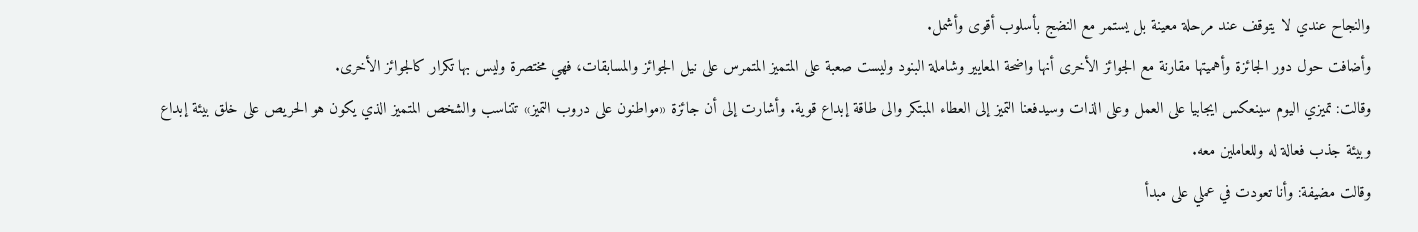والنجاح عندي لا يتوقف عند مرحلة معينة بل يستمر مع النضج بأسلوب أقوى وأشمل.
وأضافت حول دور الجائزة وأهميتها مقارنة مع الجوائز الأخرى أنها واضحة المعايير وشاملة البنود وليست صعبة على المتميز المتمرس على نيل الجوائز والمسابقات، فهي مختصرة وليس بها تكرار كالجوائز الأخرى.
وقالت: تميزي اليوم سينعكس ايجابيا على العمل وعلى الذات وسيدفعنا التميز إلى العطاء المبتكر والى طاقة إبداع قوية. وأشارت إلى أن جائزة «مواطنون على دروب التميز» تتناسب والشخص المتميز الذي يكون هو الحريص على خلق بيئة إبداع وبيئة جذب فعالة له وللعاملين معه.
وقالت مضيفة: وأنا تعودت في عملي على مبدأ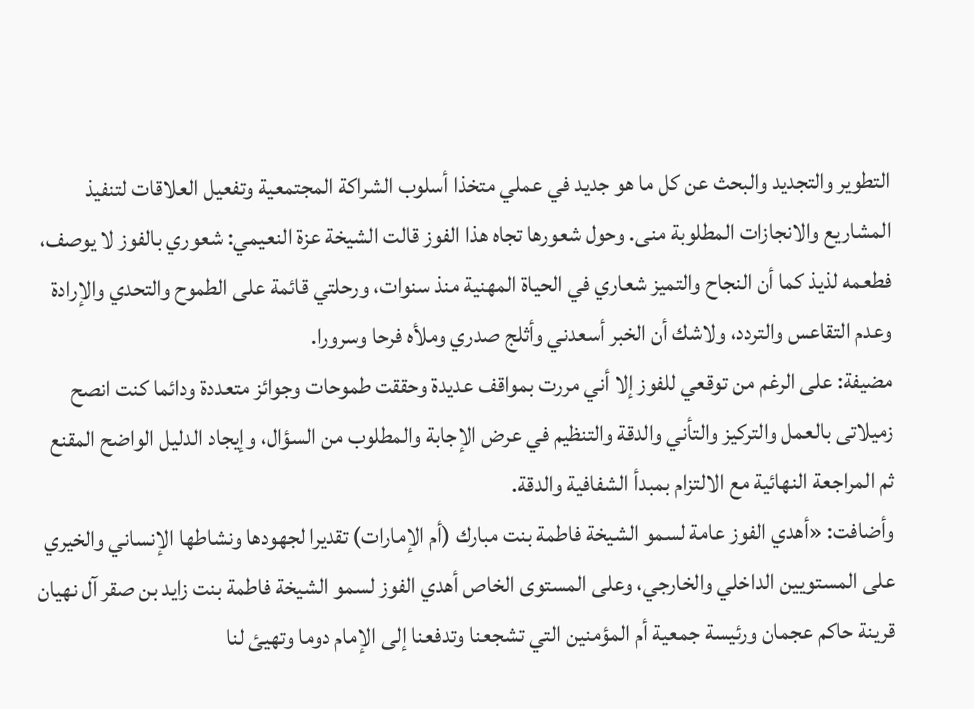التطوير والتجديد والبحث عن كل ما هو جديد في عملي متخذا أسلوب الشراكة المجتمعية وتفعيل العلاقات لتنفيذ المشاريع والانجازات المطلوبة منى. وحول شعورها تجاه هذا الفوز قالت الشيخة عزة النعيمي: شعوري بالفوز لا يوصف، فطعمه لذيذ كما أن النجاح والتميز شعاري في الحياة المهنية منذ سنوات، ورحلتي قائمة على الطموح والتحدي والإرادة وعدم التقاعس والتردد، ولاشك أن الخبر أسعدني وأثلج صدري وملأه فرحا وسرورا.
مضيفة: على الرغم من توقعي للفوز إلا أني مررت بمواقف عديدة وحققت طموحات وجوائز متعددة ودائما كنت انصح زميلاتى بالعمل والتركيز والتأني والدقة والتنظيم في عرض الإجابة والمطلوب من السؤال، وإيجاد الدليل الواضح المقنع ثم المراجعة النهائية مع الالتزام بمبدأ الشفافية والدقة.
وأضافت: «أهدي الفوز عامة لسمو الشيخة فاطمة بنت مبارك (أم الإمارات) تقديرا لجهودها ونشاطها الإنساني والخيري على المستويين الداخلي والخارجي، وعلى المستوى الخاص أهدي الفوز لسمو الشيخة فاطمة بنت زايد بن صقر آل نهيان قرينة حاكم عجمان ورئيسة جمعية أم المؤمنين التي تشجعنا وتدفعنا إلى الإمام دوما وتهيئ لنا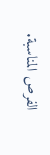الفرص المناسبة.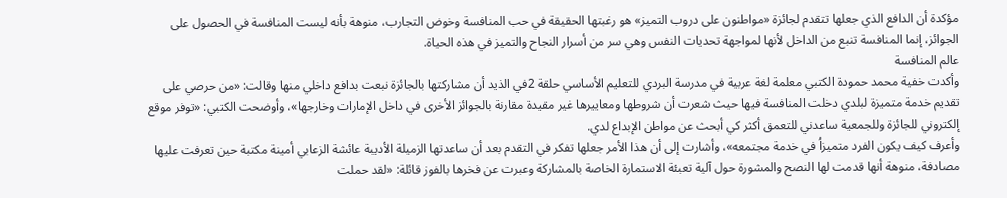مؤكدة أن الدافع الذي جعلها تتقدم لجائزة «مواطنون على دروب التميز» هو رغبتها الحقيقة في حب المنافسة وخوض التجارب، منوهة بأنه ليست المنافسة في الحصول على الجوائز، إنما المنافسة تنبع من الداخل لأنها لمواجهة تحديات النفس وهي سر من أسرار النجاح والتميز في هذه الحياة.
عالم المنافسة
وأكدت خفية محمد حمودة الكتبي معلمة لغة عربية في مدرسة البردي للتعليم الأساسي حلقة 2في الذيد أن مشاركتها بالجائزة نبعت بدافع داخلي منها وقالت: «من حرصي على تقديم خدمة متميزة لبلدي دخلت المنافسة فيها حيث شعرت أن شروطها ومعاييرها غير مقيدة مقارنة بالجوائز الأخرى في داخل الإمارات وخارجها»، وأوضحت الكتبي: «توفر موقع إلكتروني للجائزة وللجمعية ساعدني للتعمق أكثر كي أبحث عن مواطن الإبداع لدي.
وأعرف كيف يكون الفرد متميزاُ في خدمة مجتمعه»، وأشارت إلى أن هذا الأمر جعلها تفكر في التقدم بعد أن ساعدتها الزميلة الأديبة عائشة الزعابي أمينة مكتبة حين تعرفت عليها مصادفة، منوهة أنها قدمت لها النصح والمشورة حول آلية تعبئة الاستمارة الخاصة بالمشاركة وعبرت عن فخرها بالفوز قائلة: «لقد حملت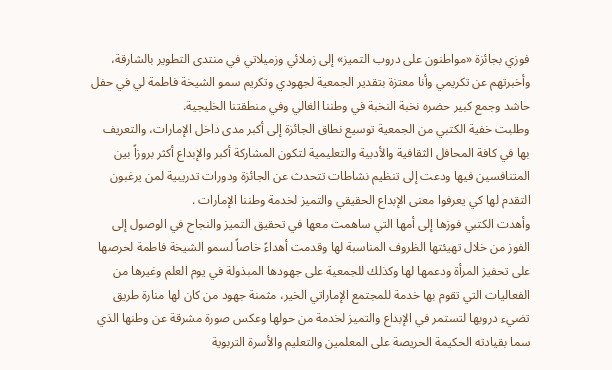فوزي بجائزة «مواطنون على دروب التميز» إلى زملائي وزميلاتي في منتدى التطوير بالشارقة، وأخبرتهم عن تكريمي وأنا معتزة بتقدير الجمعية لجهودي وتكريم سمو الشيخة فاطمة لي في حفل حاشد وجمع كبير حضره نخبة النخبة في وطننا الغالي وفي منطقتنا الخليجية.
وطلبت خفية الكتبي من الجمعية توسيع نطاق الجائزة إلى أكبر مدى داخل الإمارات، والتعريف بها في كافة المحافل الثقافية والأدبية والتعليمية لتكون المشاركة أكبر والإبداع أكثر بروزاً بين المتنافسين فيها ودعت إلى تنظيم نشاطات تتحدث عن الجائزة ودورات تدريبية لمن يرغبون التقدم لها كي يعرفوا معنى الإبداع الحقيقي والتميز لخدمة وطننا الإمارات .
وأهدت الكتبي فوزها إلى أمها التي ساهمت معها في تحقيق التميز والنجاح في الوصول إلى الفوز من خلال تهيئتها الظروف المناسبة لها وقدمت أهداءً خاصاً لسمو الشيخة فاطمة لحرصها على تحفيز المرأة ودعمها لها وكذلك للجمعية على جهودها المبذولة في يوم العلم وغيرها من الفعاليات التي تقوم بها خدمة للمجتمع الإماراتي الخير، مثمنة جهود من كان لها منارة طريق تضيء دروبها لتستمر في الإبداع والتميز لخدمة من حولها وعكس صورة مشرقة عن وطنها الذي سما بقيادته الحكيمة الحريصة على المعلمين والتعليم والأسرة التربوية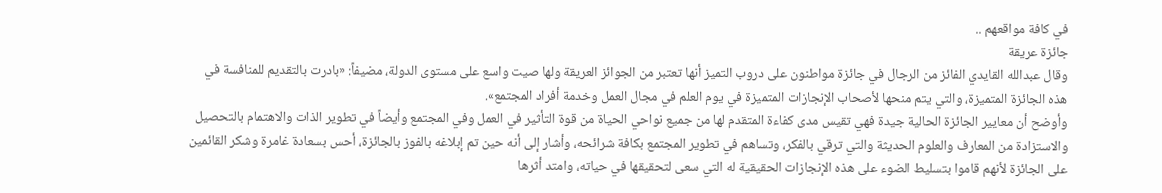في كافة مواقعهم ..
جائزة عريقة
وقال عبدالله القايدي الفائز من الرجال في جائزة مواطنون على دروب التميز أنها تعتبر من الجوائز العريقة ولها صيت واسع على مستوى الدولة، مضيفاً: «بادرت بالتقديم للمنافسة في هذه الجائزة المتميزة، والتي يتم منحها لأصحاب الإنجازات المتميزة في يوم العلم في مجال العمل وخدمة أفراد المجتمع».
وأوضح أن معايير الجائزة الحالية جيدة فهي تقيس مدى كفاءة المتقدم لها من جميع نواحي الحياة من قوة التأثير في العمل وفي المجتمع وأيضاً في تطوير الذات والاهتمام بالتحصيل والاستزادة من المعارف والعلوم الحديثة والتي ترقي بالفكر، وتساهم في تطوير المجتمع بكافة شرائحه، وأشار إلى أنه حين تم إبلاغه بالفوز بالجائزة، أحس بسعادة غامرة وشكر القائمين على الجائزة لأنهم قاموا بتسليط الضوء على هذه الإنجازات الحقيقية له التي سعى لتحقيقها في حياته، وامتد أثرها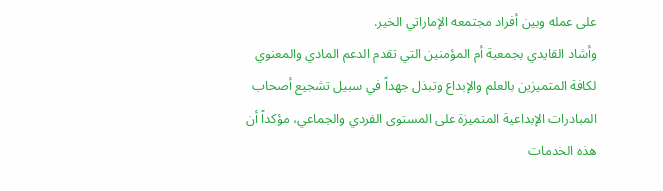على عمله وبين أفراد مجتمعه الإماراتي الخير.
وأشاد القايدي بجمعية أم المؤمنين التي تقدم الدعم المادي والمعنوي لكافة المتميزين بالعلم والإبداع وتبذل جهداً في سبيل تشجيع أصحاب المبادرات الإبداعية المتميزة على المستوى الفردي والجماعي، مؤكداً أن هذه الخدمات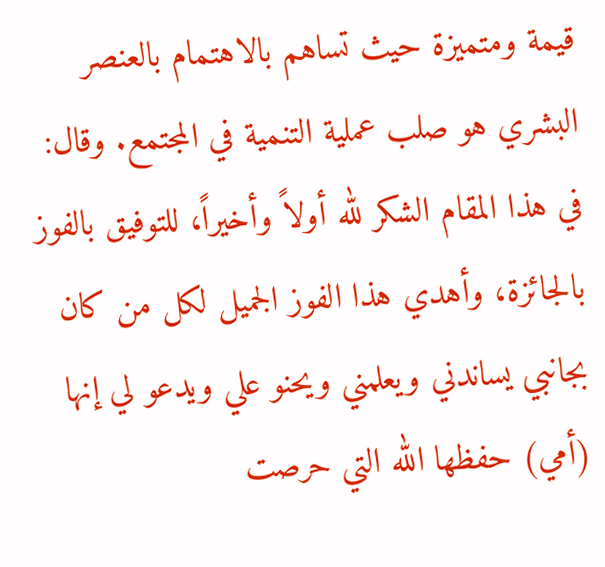قيمة ومتميزة حيث تساهم بالاهتمام بالعنصر البشري هو صلب عملية التنمية في المجتمع. وقال: في هذا المقام الشكر لله أولاً وأخيراً، للتوفيق بالفوز بالجائزة، وأهدي هذا الفوز الجميل لكل من كان بجانبي يساندني ويعلمني ويحنو علي ويدعو لي إنها (أمي) حفظها الله التي حرصت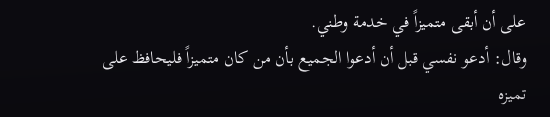على أن أبقى متميزاً في خدمة وطني.
وقال: أدعو نفسي قبل أن أدعوا الجميع بأن من كان متميزاً فليحافظ على تميزه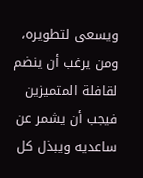ويسعى لتطويره، ومن يرغب أن ينضم لقافلة المتميزين فيجب أن يشمر عن ساعديه ويبذل كل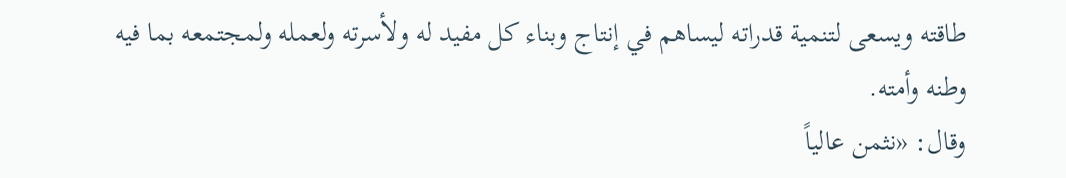طاقته ويسعى لتنمية قدراته ليساهم في إنتاج وبناء كل مفيد له ولأسرته ولعمله ولمجتمعه بما فيه وطنه وأمته.
وقال: «نثمن عالياً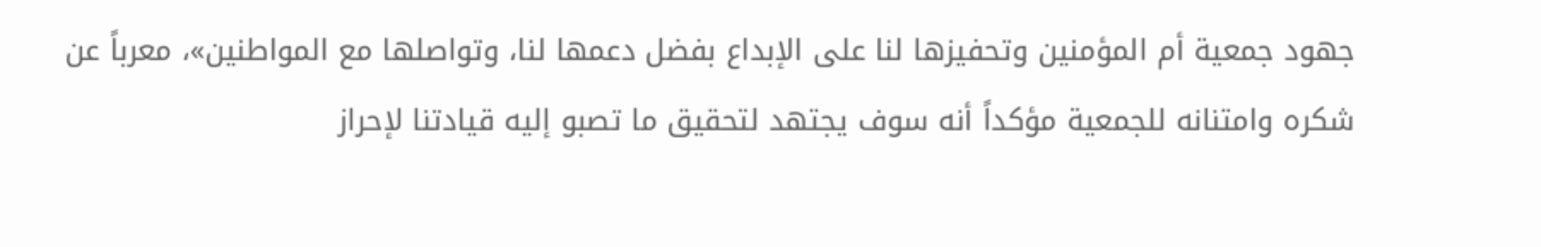جهود جمعية أم المؤمنين وتحفيزها لنا على الإبداع بفضل دعمها لنا، وتواصلها مع المواطنين»، معرباً عن شكره وامتنانه للجمعية مؤكداً أنه سوف يجتهد لتحقيق ما تصبو إليه قيادتنا لإحراز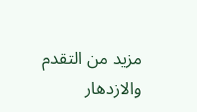مزيد من التقدم والازدهار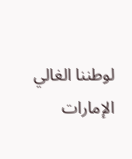لوطننا الغالي الإمارات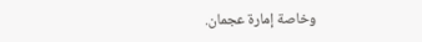وخاصة إمارة عجمان.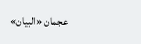عجمان «البيان»